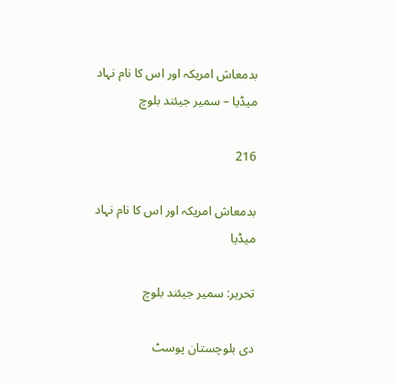بدمعاش امریکہ اور اس کا نام نہاد میڈیا – سمیر جیئند بلوچ

216

بدمعاش امریکہ اور اس کا نام نہاد میڈیا

تحریر: سمیر جیئند بلوچ

دی بلوچستان پوسٹ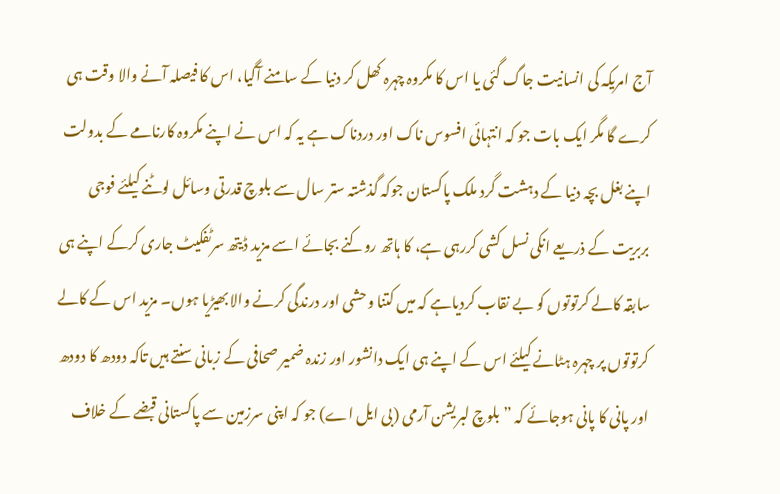آج امریکہ کی انسانیت جاگ گئی یا اس کا مکروہ چہرہ کھل کر دنیا کے سامنے آگیا، اس کا فیصلہ آنے والا وقت ہی کرے گا مگر ایک بات جو کہ انتہائی افسوس ناک اور دردناک ہے یہ کہ اس نے اپنے مکروہ کارنامے کے بدولت اپنے بغل بچہ دنیا کے دہشت گرد ملک پاکستان جوکہ گذشتہ ستر سال سے بلوچ قدرتی وسائل لوٹنے کیلئے فوجی بربریت کے ذریعے انکی نسل کشی کررہی ہے، کا ہاتھ روکنے بجائے اسے مزید ڈیتھ سرٹفکیٹ جاری کرکے اپنے ہی سابقہ کالے کرتوتوں کو بے نقاب کردیاہے کہ میں کتنا وحشی اور درندگی کرنے والا بھیڑیا ہوں۔ مزید اس کے کالے کرتوتوں پر چہرہ ہٹانے کیلئے اس کے اپنے ہی ایک دانشور اور زندہ ضمیر صحافی کے زبانی سنتے ہیں تاکہ دودھ کا دودھ اور پانی کا پانی ہوجائے کہ ”بلوچ لبریشن آرمی (بی ایل اے) جو کہ اپنی سرزمین سے پاکستانی قبضے کے خلاف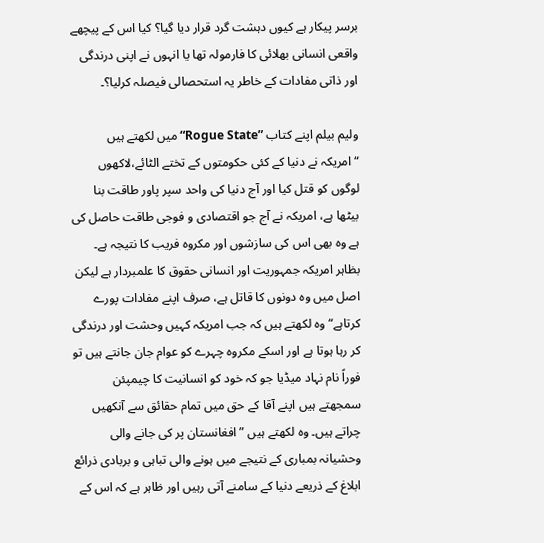برسر پیکار ہے کیوں دہشت گرد قرار دیا گیا؟ کیا اس کے پیچھے واقعی انسانی بھلائی کا فارمولہ تھا یا انہوں نے اپنی درندگی اور ذاتی مفادات کے خاطر یہ استحصالی فیصلہ کرلیا؟۔

ولیم بیلم اپنے کتاب ”Rogue State“ میں لکھتے ہیں “امریکہ نے دنیا کے کئی حکومتوں کے تختے الٹائے،لاکھوں لوگوں کو قتل کیا اور آج دنیا کی واحد سپر پاور طاقت بنا بیٹھا ہے، امریکہ نے آج جو اقتصادی و فوجی طاقت حاصل کی ہے وہ بھی اس کی سازشوں اور مکروہ فریب کا نتیجہ ہے۔ بظاہر امریکہ جمہوریت اور انسانی حقوق کا علمبردار ہے لیکن اصل میں وہ دونوں کا قاتل ہے، صرف اپنے مفادات پورے کرتاہے“وہ لکھتے ہیں کہ جب امریکہ کہیں وحشت اور درندگی کر رہا ہوتا ہے اور اسکے مکروہ چہرے کو عوام جان جانتے ہیں تو فوراً نام نہاد میڈیا جو کہ خود کو انسانیت کا چیمپئن سمجھتے ہیں اپنے آقا کے حق میں تمام حقائق سے آنکھیں چراتے ہیں۔ وہ لکھتے ہیں ”افغانستان پر کی جانے والی وحشیانہ بمباری کے نتیجے میں ہونے والی تباہی و بربادی ذرائع ابلاغ کے ذریعے دنیا کے سامنے آتی رہیں اور ظاہر ہے کہ اس کے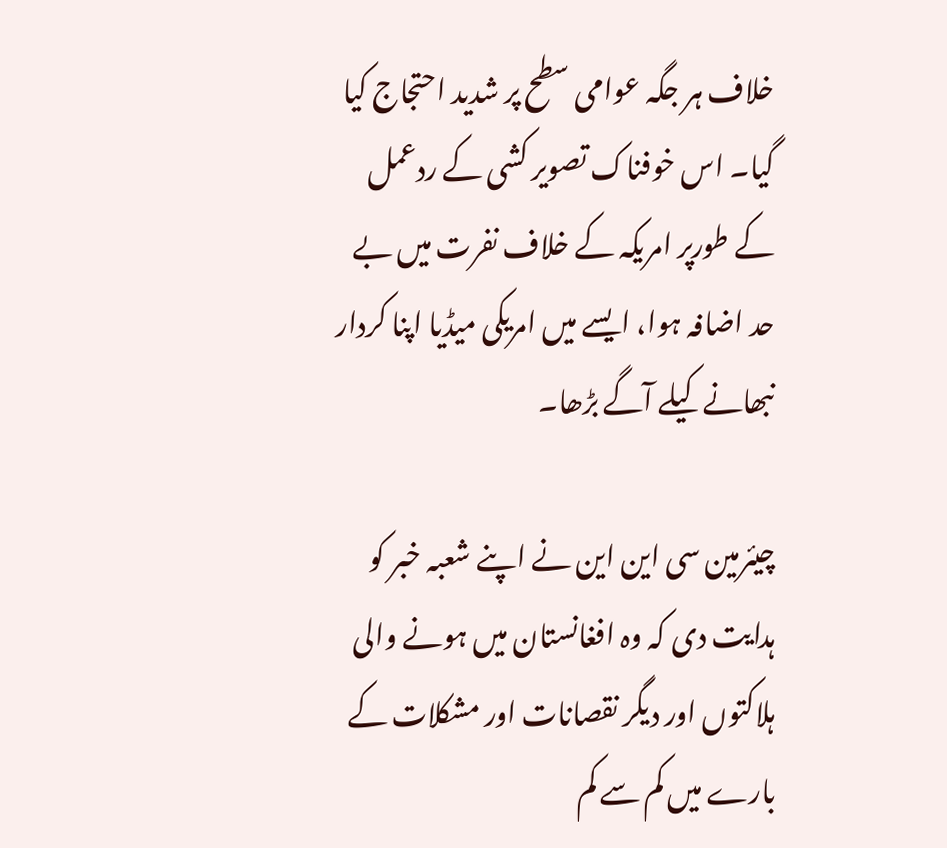خلاف ہر جگہ عوامی سطح پر شدید احتجاج کیا گیا۔ اس خوفناک تصویر کشی کے ردعمل کے طورپر امریکہ کے خلاف نفرت میں بے حد اضافہ ہوا، ایسے میں امریکی میڈیا اپنا کردار نبھانے کیلے آگے بڑھا۔

چیئرمین سی این این نے اپنے شعبہ خبر کو ہدایت دی کہ وہ افغانستان میں ہونے والی ہلاکتوں اور دیگر نقصانات اور مشکلات کے بارے میں کم سے کم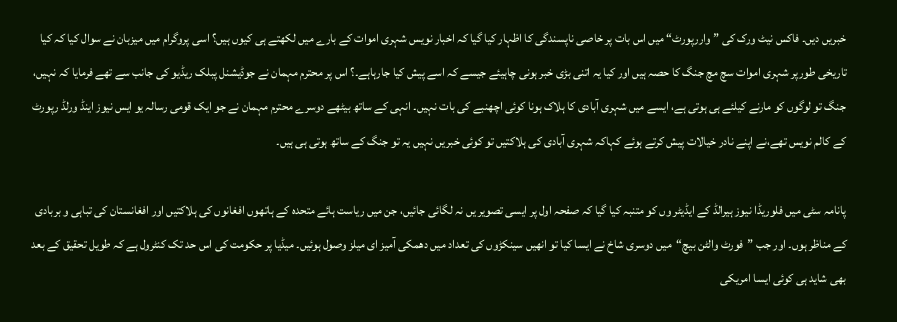خبریں دیں۔ فاکس نیٹ ورک کی ”واررپورٹ“ میں اس بات پر خاصی ناپسندگی کا اظہار کیا گیا کہ اخبار نویس شہری اموات کے بارے میں لکھتے ہی کیوں ہیں؟ اسی پروگرام میں میزبان نے سوال کیا کہ کیا تاریخی طورپر شہری اموات سچ مچ جنگ کا حصہ ہیں اور کیا یہ اتنی بڑی خبر ہونی چاہیئے جیسے کہ اسے پیش کیا جارہاہے۔؟ اس پر محترم مہمان نے جوڈیشنل پبلک ریڈیو کی جانب سے تھے فرمایا کہ نہیں، جنگ تو لوگوں کو مارنے کیلئے ہی ہوتی ہے، ایسے میں شہری آبادی کا ہلاک ہونا کوئی اچھنبے کی بات نہیں۔ انہی کے ساتھ بیٹھے دوسرے محترم مہمان نے جو ایک قومی رسالہ یو ایس نیوز اینڈ ورلڈ رپورٹ کے کالم نویس تھے،نے اپنے نادر خیالات پیش کرتے ہوئے کہاکہ شہری آبادی کی ہلاکتیں تو کوئی خبریں نہیں یہ تو جنگ کے ساتھ ہوتی ہی ہیں۔

پانامہ سٹی میں فلوریڈا نیوز ہیرالڈ کے ایڈیٹر وں کو متنبہ کیا گیا کہ صفحہ اول پر ایسی تصویر یں نہ لگائی جائیں، جن میں ریاست ہائے متحدہ کے ہاتھوں افغانوں کی ہلاکتیں اور افغانستان کی تباہی و بربادی کے مناظر ہوں۔ اور جب ”فورٹ والٹن بیچ“میں دوسری شاخ نے ایسا کیا تو انھیں سینکڑوں کی تعداد میں دھمکی آمیز ای میلز وصول ہوئیں۔ میڈیا پر حکومت کی اس حد تک کنٹرول ہے کہ طویل تحقیق کے بعد بھی شاید ہی کوئی ایسا امریکی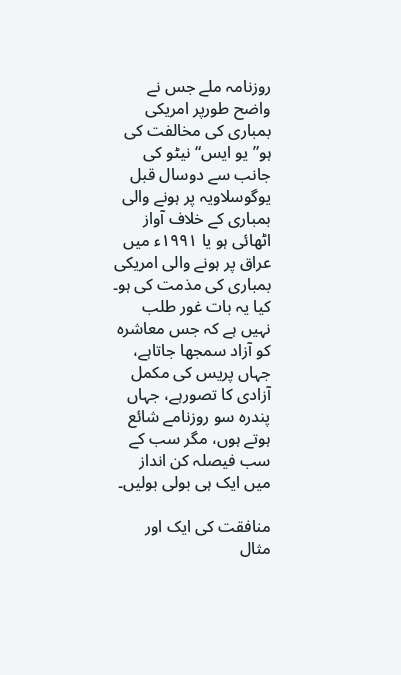روزنامہ ملے جس نے واضح طورپر امریکی بمباری کی مخالفت کی ہو”یو ایس“ نیٹو کی جانب سے دوسال قبل یوگوسلاویہ پر ہونے والی بمباری کے خلاف آواز اٹھائی ہو یا ۱۹۹۱ء میں عراق پر ہونے والی امریکی بمباری کی مذمت کی ہو۔ کیا یہ بات غور طلب نہیں ہے کہ جس معاشرہ کو آزاد سمجھا جاتاہے، جہاں پریس کی مکمل آزادی کا تصورہے، جہاں پندرہ سو روزنامے شائع ہوتے ہوں، مگر سب کے سب فیصلہ کن انداز میں ایک ہی بولی بولیں۔

منافقت کی ایک اور مثال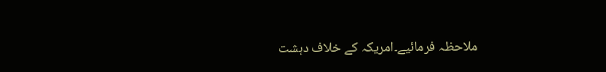ملاحظہ فرمائیے۔امریکہ کے خلاف دہشت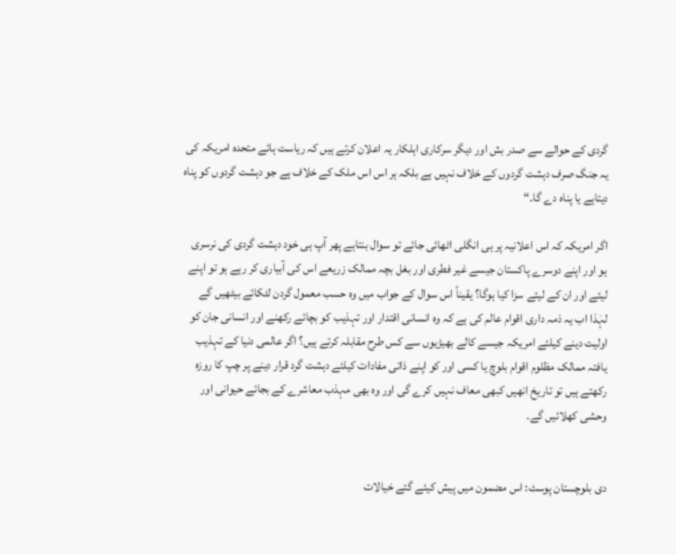گردی کے حوالے سے صدر بش اور دیگر سرکاری اہلکار یہ اعلان کرتے ہیں کہ ریاست ہائے متحدہ امریکہ کی یہ جنگ صرف دہشت گردوں کے خلاف نہیں ہے بلکہ ہر اس اس ملک کے خلاف ہے جو دہشت گردوں کو پناہ دیتاہے یا پناہ دے گا۔“

اگر امریکہ کہ اس اعلانیہ پر ہی انگلی اٹھائی جائے تو سوال بنتاہے پھر آپ ہی خود دہشت گردی کی نرسری ہو اور اپنے دوسرے پاکستان جیسے غیر فطری اور بغل بچہ ممالک زریعے اس کی آبیاری کر رہے ہو تو اپنے لیئے اور ان کے لیئے سزا کیا ہوگا؟ یقیناً اس سوال کے جواب میں وہ حسب معمول گردن لٹکائے بیٹھیں گے لہٰذا اب یہ ذمہ داری اقوام عالم کی ہے کہ وہ انسانی اقتدار اور تہذیب کو بچائے رکھنے اور انسانی جان کو اولیت دینے کیلئے امریکہ جیسے کالے بھیڑیوں سے کس طرح مقابلہ کرتے ہیں؟ اگر عالمی دنیا کے تہذیب یافتہ ممالک مظلوم اقوام بلوچ یا کسی اور کو اپنے ذاتی مفادات کیلئے دہشت گرد قرار دینے پر چپ کا روزہ رکھتے ہیں تو تاریخ انھیں کبھی معاف نہیں کرے گی اور وہ بھی مہذب معاشرے کے بجائے حیوانی اور وحشی کھلائیں گے۔


دی بلوچستان پوسٹ: اس مضمون میں پیش کیئے گئے خیالات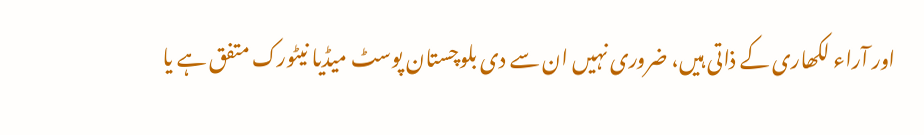اور آراء لکھاری کے ذاتی ہیں، ضروری نہیں ان سے دی بلوچستان پوسٹ میڈیا نیٹورک متفق ہے یا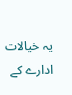یہ خیالات ادارے کے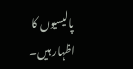پالیسیوں کا اظہار ہیں۔